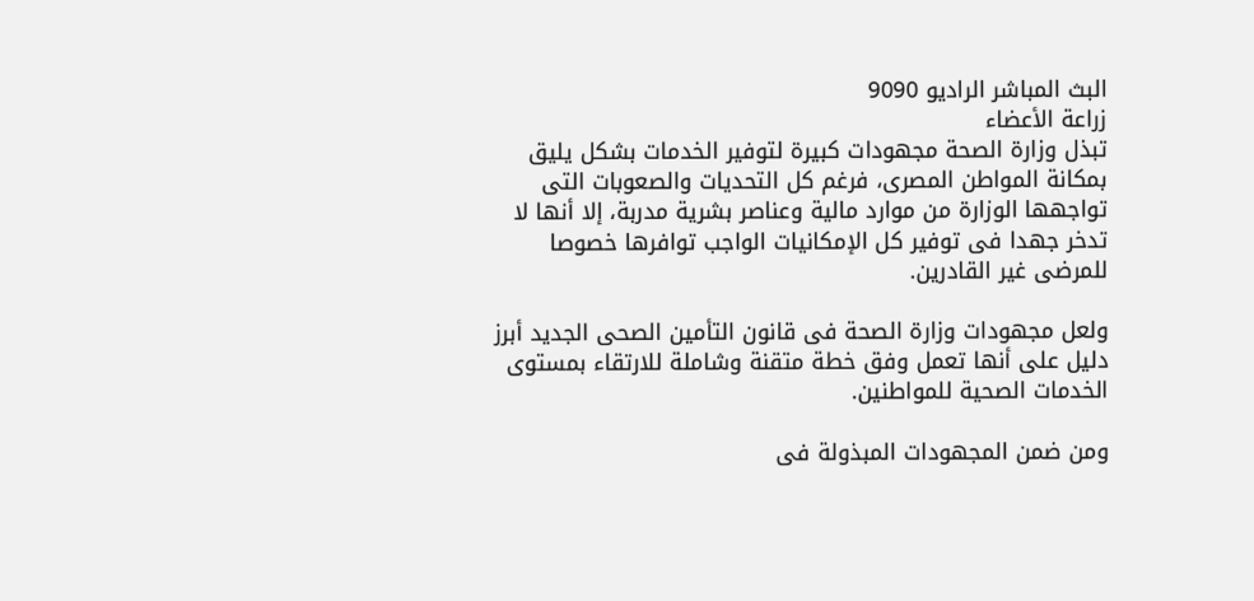البث المباشر الراديو 9090
زراعة الأعضاء
تبذل وزارة الصحة مجهودات كبيرة لتوفير الخدمات بشكل يليق بمكانة المواطن المصرى، فرغم كل التحديات والصعوبات التى تواجهها الوزارة من موارد مالية وعناصر بشرية مدربة، إلا أنها لا تدخر جهدا فى توفير كل الإمكانيات الواجب توافرها خصوصا للمرضى غير القادرين.

ولعل مجهودات وزارة الصحة فى قانون التأمين الصحى الجديد أبرز دليل على أنها تعمل وفق خطة متقنة وشاملة للارتقاء بمستوى الخدمات الصحية للمواطنين.

ومن ضمن المجهودات المبذولة فى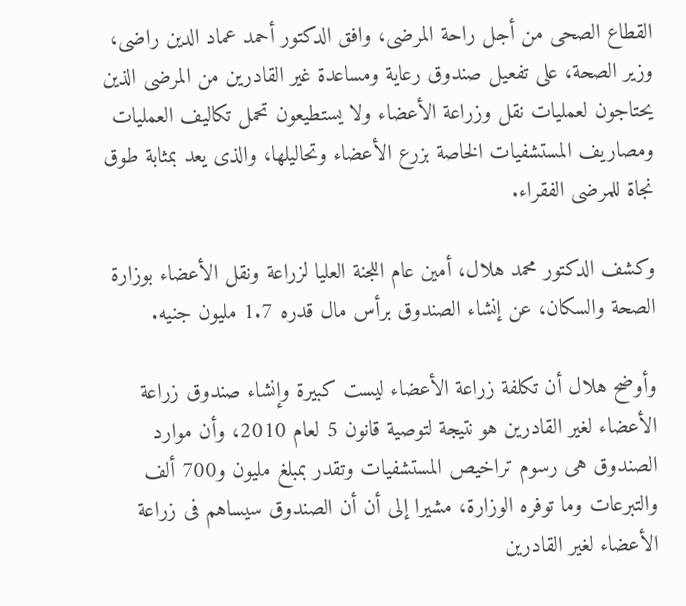القطاع الصحى من أجل راحة المرضى، وافق الدكتور أحمد عماد الدين راضى، وزير الصحة، على تفعيل صندوق رعاية ومساعدة غير القادرين من المرضى الذين يحتاجون لعمليات نقل وزراعة الأعضاء ولا يستطيعون تحمل تكاليف العمليات ومصاريف المستشفيات الخاصة بزرع الأعضاء وتحاليلها، والذى يعد بمثابة طوق نجاة للمرضى الفقراء.

وكشف الدكتور محمد هلال، أمين عام اللجنة العليا لزراعة ونقل الأعضاء بوزارة الصحة والسكان، عن إنشاء الصندوق برأس مال قدره 1.7 مليون جنيه.

وأوضح هلال أن تكلفة زراعة الأعضاء ليست كبيرة وإنشاء صندوق زراعة الأعضاء لغير القادرين هو نتيجة لتوصية قانون 5 لعام 2010، وأن موارد الصندوق هى رسوم تراخيص المستشفيات وتقدر بمبلغ مليون و700 ألف والتبرعات وما توفره الوزارة، مشيرا إلى أن أن الصندوق سيساهم فى زراعة الأعضاء لغير القادرين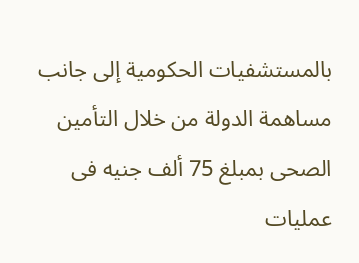بالمستشفيات الحكومية إلى جانب مساهمة الدولة من خلال التأمين الصحى بمبلغ 75 ألف جنيه فى عمليات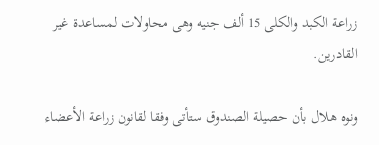زراعة الكبد والكلى 15 ألف جنيه وهى محاولات لمساعدة غير القادرين.

ونوه هلال بأن حصيلة الصندوق ستأتى وفقا لقانون زراعة الأعضاء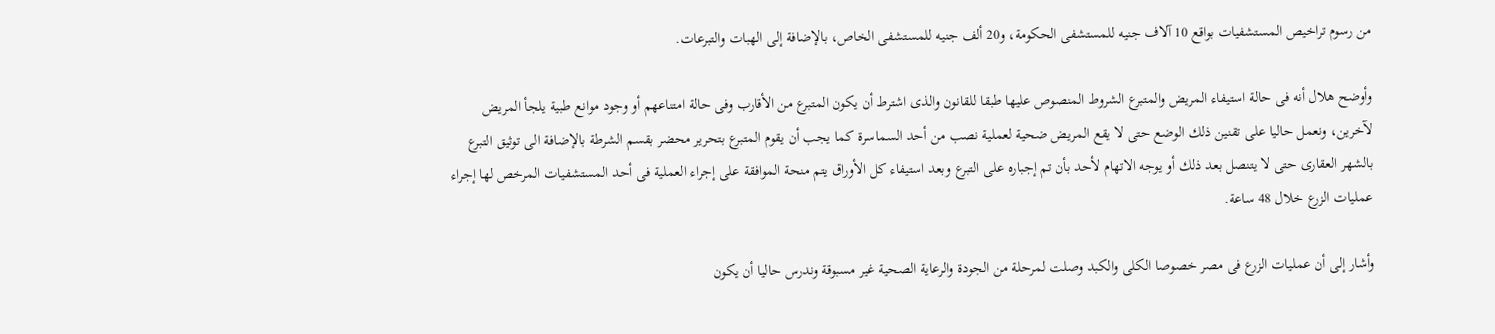من رسوم تراخيص المستشفيات بواقع 10 آلاف جنيه للمستشفى الحكومة، و20 ألف جنيه للمستشفى الخاص، بالإضافة إلى الهبات والتبرعات.

وأوضح هلال أنه فى حالة استيفاء المريض والمتبرع الشروط المنصوص عليها طبقا للقانون والذى اشترط أن يكون المتبرع من الأقارب وفى حالة امتناعهم أو وجود موانع طبية يلجأ المريض لآخرين، ونعمل حاليا على تقنين ذلك الوضع حتى لا يقع المريض ضحية لعملية نصب من أحد السماسرة كما يجب أن يقوم المتبرع بتحرير محضر بقسم الشرطة بالإضافة الى توثيق التبرع بالشهر العقارى حتى لا يتنصل بعد ذلك أو يوجه الاتهام لأحد بأن تم إجباره على التبرع وبعد استيفاء كل الأوراق يتم منحة الموافقة على إجراء العملية فى أحد المستشفيات المرخص لها إجراء عمليات الزرع خلال 48 ساعة.

وأشار إلى أن عمليات الزرع فى مصر خصوصا الكلى والكبد وصلت لمرحلة من الجودة والرعاية الصحية غير مسبوقة وندرس حاليا أن يكون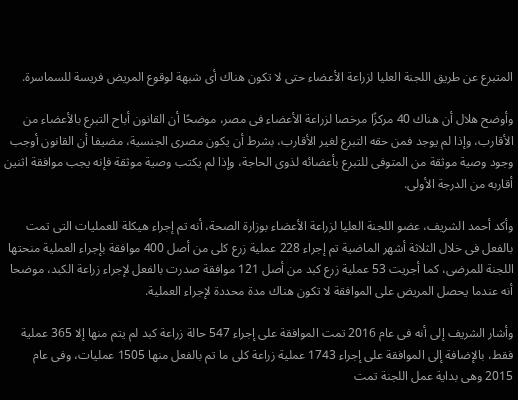المتبرع عن طريق اللجنة العليا لزراعة الأعضاء حتى لا تكون هناك أى شبهة لوقوع المريض فريسة للسماسرة.

وأوضح هلال أن هناك 40 مركزًا مرخصا لزراعة الأعضاء فى مصر، موضحًا أن القانون أباح التبرع بالأعضاء من الأقارب، وإذا لم يوجد فمن حقه التبرع لغير الأقارب، بشرط أن يكون مصرى الجنسية، مضيفا أن القانون أوجب وجود وصية موثقة من المتوفى للتبرع بأعضائه لذوى الحاجة، وإذا لم يكتب وصية موثقة فإنه يجب موافقة اثنين أقاربه من الدرجة الأولى.

وأكد أحمد الشريف، عضو اللجنة العليا لزراعة الأعضاء بوزارة الصحة، أنه تم إجراء هيكلة للعمليات التى تمت بالفعل فى خلال الثلاثة أشهر الماضية تم إجراء 228 عملية زرع كلى من أصل 400 موافقة بإجراء العملية منحتها اللجنة للمرضى، كما أجريت 53 عملية زرع كبد من أصل 121 موافقة صدرت بالفعل لإجراء زراعة الكبد، موضحا أنه عندما يحصل المريض على الموافقة لا تكون هناك مدة محددة لإجراء العملية.

وأشار الشريف إلى أنه فى عام 2016 تمت الموافقة على إجراء 547 حالة زراعة كبد لم يتم منها إلا 365 عملية فقط، بالإضافة إلى الموافقة على إجراء 1743 عملية زراعة كلى ما تم بالفعل منها 1505 عمليات، وفى عام 2015 وهى بداية عمل اللجنة تمت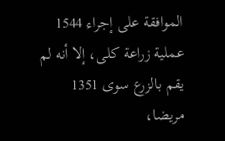الموافقة على إجراء 1544 عملية زراعة كلى، إلا أنه لم يقم بالزرع سوى 1351 مريضا،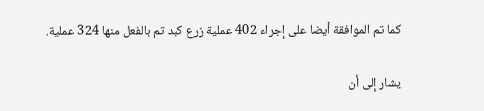كما تم الموافقة أيضا على إجراء 402 عملية زرع كبد تم بالفعل منها 324 عملية.

يشار إلى أن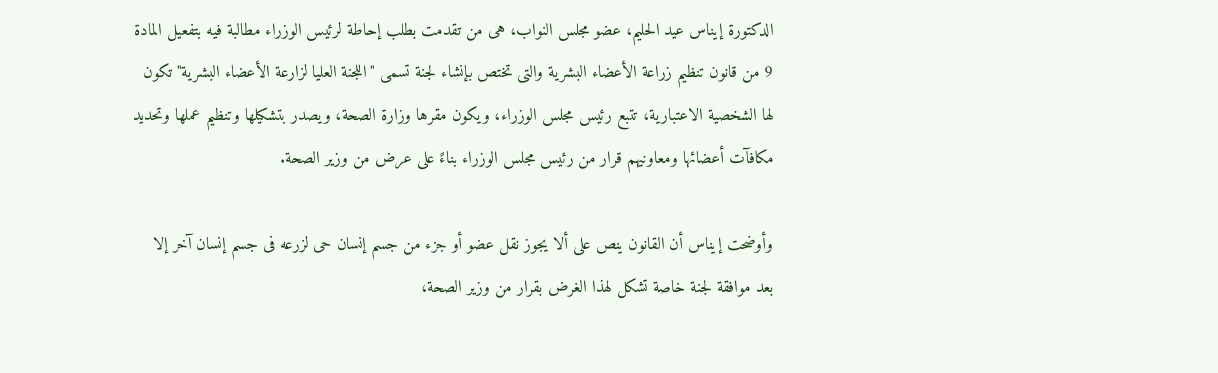الدكتورة إيناس عيد الحليم، عضو مجلس النواب، هى من تقدمت بطلب إحاطة لرئيس الوزراء مطالبة فيه بتفعيل المادة 9 من قانون تنظيم زراعة الأعضاء البشرية والتى تختص بإنشاء لجنة تسمى "اللجنة العليا لزارعة الأعضاء البشرية" تكون لها الشخصية الاعتبارية، تتبع رئيس مجلس الوزراء، ويكون مقرها وزارة الصحة، ويصدر بتشكيلها وتنظيم عملها وتحديد مكافآت أعضائها ومعاونيهم قرار من رئيس مجلس الوزراء بناءً على عرض من وزير الصحة.

وأوضحت إيناس أن القانون ينص على ألا يجوز نقل عضو أو جزء من جسم إنسان حى لزرعه فى جسم إنسان آخر إلا بعد موافقة لجنة خاصة تشكل لهذا الغرض بقرار من وزير الصحة،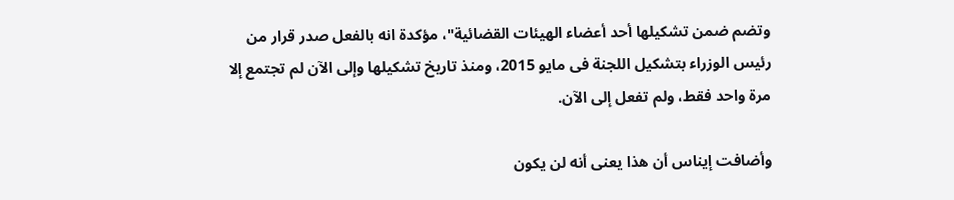وتضم ضمن تشكيلها أحد أعضاء الهيئات القضائية"، مؤكدة انه بالفعل صدر قرار من رئيس الوزراء بتشكيل اللجنة فى مايو 2015، ومنذ تاريخ تشكيلها وإلى الآن لم تجتمع إلا مرة واحد فقط، ولم تفعل إلى الآن.

وأضافت إيناس أن هذا يعنى أنه لن يكون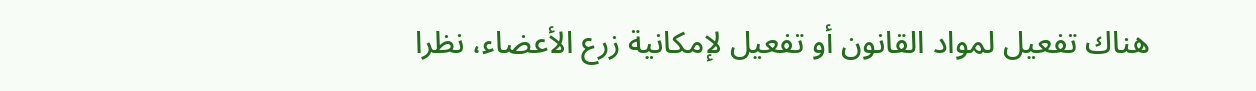هناك تفعيل لمواد القانون أو تفعيل لإمكانية زرع الأعضاء، نظرا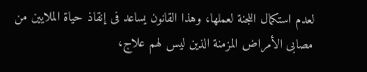لعدم استكمال اللجنة لعملها، وهذا القانون يساعد فى إنقاذ حياة الملايين من مصابى الأمراض المزمنة الذين ليس لهم علاج،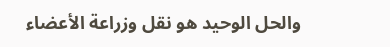والحل الوحيد هو نقل وزراعة الأعضاء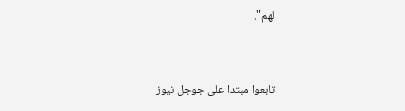لهم".



تابعوا مبتدا على جوجل نيوز